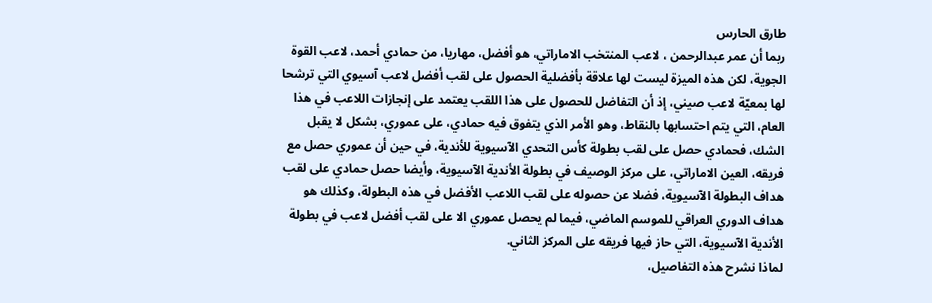طارق الحارس
ربما أن عمر عبدالرحمن ، لاعب المنتخب الاماراتي، هو أفضل، مهاريا، من حمادي أحمد، لاعب القوة الجوية، لكن هذه الميزة ليست لها علاقة بأفضلية الحصول على لقب أفضل لاعب آسيوي التي ترشحا لها بمعيّة لاعب صيني، إذ أن التفاضل للحصول على هذا اللقب يعتمد على إنجازات اللاعب في هذا العام، التي يتم احتسابها بالنقاط، وهو الأمر الذي يتفوق فيه حمادي، على عموري، بشكل لا يقبل الشك، فحمادي حصل على لقب بطولة كأس التحدي الآسيوية للأندية، في حين أن عموري حصل مع فريقه، العين الاماراتي، على مركز الوصيف في بطولة الأندية الآسيوية، وأيضا حصل حمادي على لقب هداف البطولة الآسيوية، فضلا عن حصوله على لقب اللاعب الأفضل في هذه البطولة، وكذلك هو هداف الدوري العراقي للموسم الماضي، فيما لم يحصل عموري الا على لقب أفضل لاعب في بطولة الأندية الآسيوية، التي حاز فيها فريقه على المركز الثاني.
لماذا نشرح هذه التفاصيل،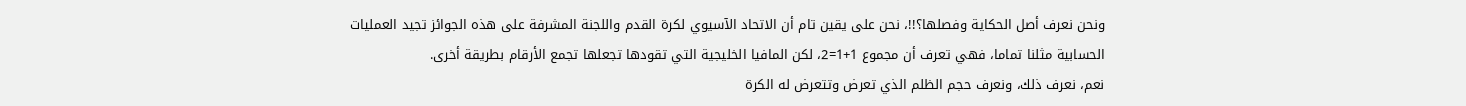ونحن نعرف أصل الحكاية وفصلها؟!!، نحن على يقين تام أن الاتحاد الآسيوي لكرة القدم واللجنة المشرفة على هذه الجوائز تجيد العمليات الحسابية مثلنا تماما، فهي تعرف أن مجموع 1+1=2، لكن المافيا الخليجية التي تقودها تجعلها تجمع الأرقام بطريقة أخرى.
نعم، نعرف ذلك، ونعرف حجم الظلم الذي تعرض وتتعرض له الكرة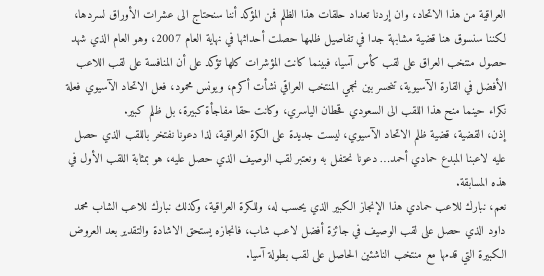العراقية من هذا الاتحاد، وان إردنا تعداد حلقات هذا الظلم فمن المؤكد أننا سنحتاج الى عشرات الأوراق لسردها، لكننا سنسوق هنا قضية مشابهة جدا في تفاصيل ظلمها حصلت أحداثها في نهاية العام 2007، وهو العام الذي شهد حصول منتخب العراق على لقب كأس آسيا، فبينما كانت المؤشرات كلها تؤكد على أن المنافسة على لقب اللاعب الأفضل في القارة الآسيوية، تنحسر بين نجمي المنتخب العراقي نشأت أكرم، ويونس محمود، فعل الاتحاد الآسيوي فعلة نكراء حينما منح هذا اللقب الى السعودي قحطان الياسري، وكانت حقا مفاجأة كبيرة، بل ظلم كبير.
إذن، القضية، قضية ظلم الاتحاد الآسيوي، ليست جديدة على الكرة العراقية، لذا دعونا نفتخر باللقب الذي حصل عليه لاعبنا المبدع حمادي أحمد… دعونا نحتفل به ونعتبر لقب الوصيف الذي حصل عليه، هو بمثابة اللقب الأول في هذه المسابقة.
نعم، نبارك للاعب حمادي هذا الإنجاز الكبير الذي يحسب له، وللكرة العراقية، وكذلك نبارك للاعب الشاب محمد داود الذي حصل على لقب الوصيف في جائزة أفضل لاعب شاب، فانجازه يستحق الاشادة والتقدير بعد العروض الكبيرة التي قدمها مع منتخب الناشئين الحاصل على لقب بطولة آسيا.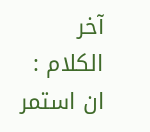آخر الكلام : ان استمر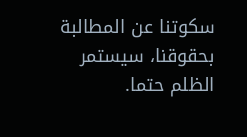سكوتنا عن المطالبة بحقوقنا، سيستمر الظلم حتما.